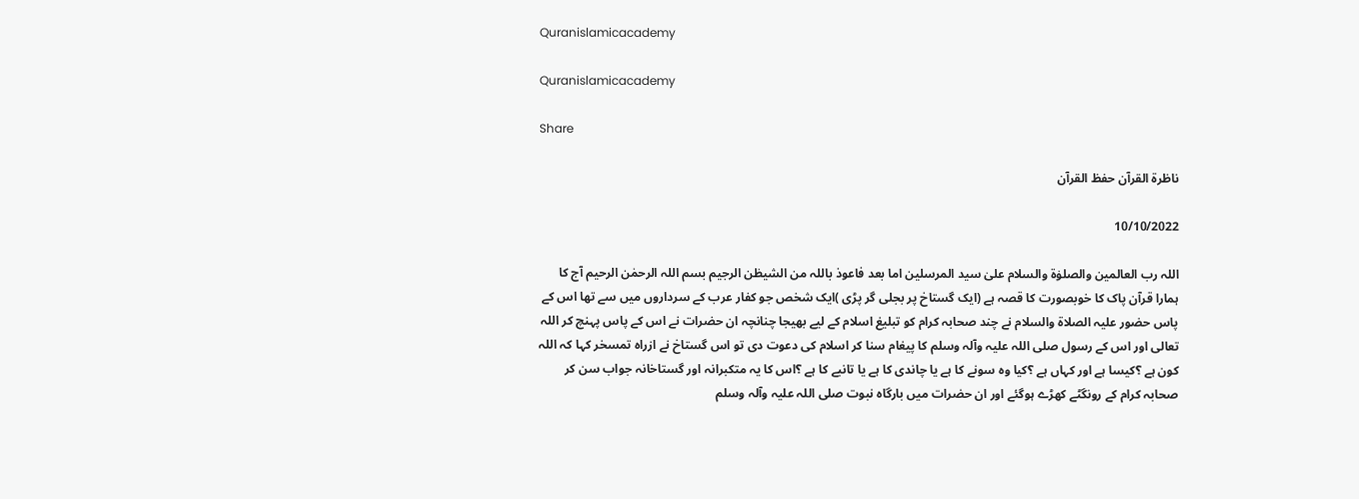Quranislamicacademy

Quranislamicacademy

Share

ناظرة القرآن حفظ القرآن

10/10/2022

اللہ رب العالمین والصلوٰۃ والسلام علیٰ سید المرسلین اما بعد فاعوذ باللہ من الشیطٰن الرجیم بسم اللہ الرحمٰن الرحیم آج کا ہمارا قرآن پاک کا خوبصورت کا قصہ ہے (ایک گستاخ پر بجلی گر پڑی )ایک شخص جو کفار عرب کے سرداروں میں سے تھا اس کے پاس حضور علیہ الصلاۃ والسلام نے چند صحابہ کرام کو تبلیغ اسلام کے لیے بھیجا چنانچہ ان حضرات نے اس کے پاس پہنچ کر اللہ تعالی اور اس کے رسول صلی اللہ علیہ وآلہ وسلم کا پیغام سنا کر اسلام کی دعوت دی تو اس گستاخ نے ازراہ تمسخر کہا کہ اللہ کون ہے ؟کیسا ہے اور کہاں ہے ؟کیا وہ سونے کا ہے یا چاندی کا ہے یا تانبے کا ہے ؟اس کا یہ متکبرانہ اور گستاخانہ جواب سن کر صحابہ کرام کے رونگٹے کھڑے ہوگئے اور ان حضرات میں بارگاہ نبوت صلی اللہ علیہ وآلہ وسلم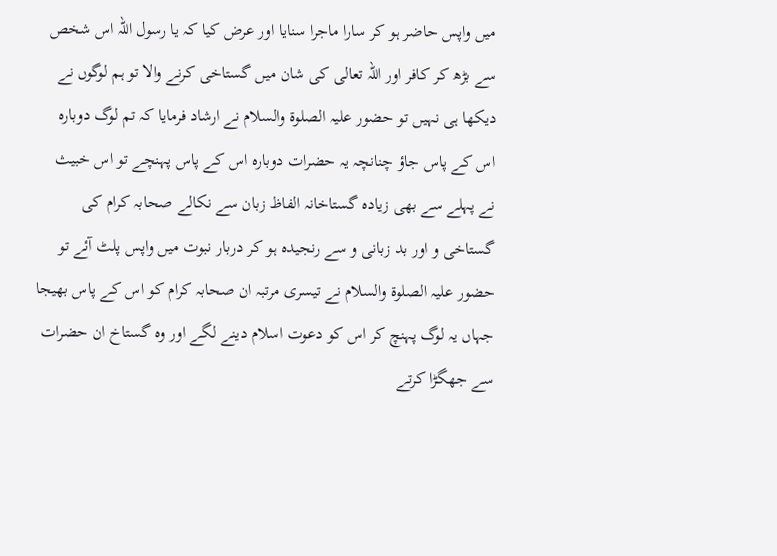میں واپس حاضر ہو کر سارا ماجرا سنایا اور عرض کیا کہ یا رسول اللہ اس شخص سے بڑھ کر کافر اور اللہ تعالی کی شان میں گستاخی کرنے والا تو ہم لوگوں نے دیکھا ہی نہیں تو حضور علیہ الصلوۃ والسلام نے ارشاد فرمایا کہ تم لوگ دوبارہ اس کے پاس جاؤ چنانچہ یہ حضرات دوبارہ اس کے پاس پہنچے تو اس خبیث نے پہلے سے بھی زیادہ گستاخانہ الفاظ زبان سے نکالے صحابہ کرام کی گستاخی و اور بد زبانی و سے رنجیدہ ہو کر دربار نبوت میں واپس پلٹ آئے تو حضور علیہ الصلوۃ والسلام نے تیسری مرتبہ ان صحابہ کرام کو اس کے پاس بھیجا جہاں یہ لوگ پہنچ کر اس کو دعوت اسلام دینے لگے اور وہ گستاخ ان حضرات سے جھگڑا کرتے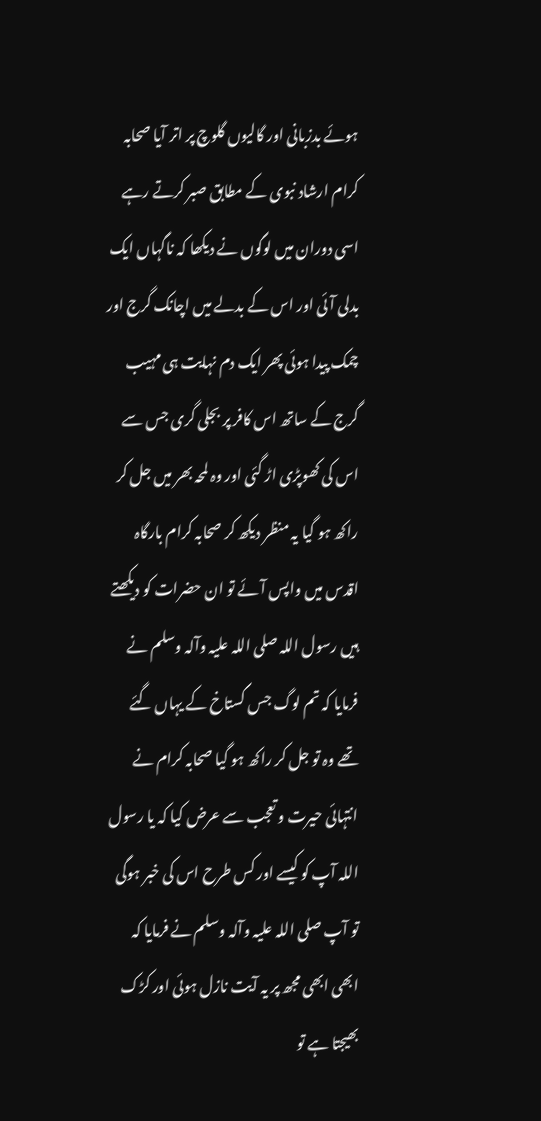ہوئے بدزبانی اور گالیوں گلوچ پر اتر آیا صحابہ کرام ارشاد نبوی کے مطابق صبر کرتے رہے اسی دوران میں لوگوں نے دیکھا کہ ناگہاں ایک بدلی آئی اور اس کے بدلے میں اچانک گرج اور چمک پیدا ہوئی پھر ایک دم نہایت ہی مہیب گرج کے ساتھ اس کافر پر بجلی گری جس سے اس کی کھوپڑی اڑ گئی اور وہ لمحہ بھر میں جل کر راکھ ہو گیا یہ منظر دیکھ کر صحابہ کرام بارگاہ اقدس میں واپس آئے تو ان حضرات کو دیکھتے ہیں رسول اللہ صلی اللہ علیہ وآلہ وسلم نے فرمایا کہ تم لوگ جس گستاخ کے یہاں گئے تھے وہ تو جل کر راکھ ہو گیا صحابہ کرام نے انتہائی حیرت و تعجب سے عرض کیا کہ یا رسول اللہ آپ کو کیسے اور کس طرح اس کی خبر ہوگی تو آپ صلی اللہ علیہ وآلہ وسلم نے فرمایا کہ ابھی ابھی مجھ پر یہ آیت نازل ہوئی اور کڑک بھیجتا ہے تو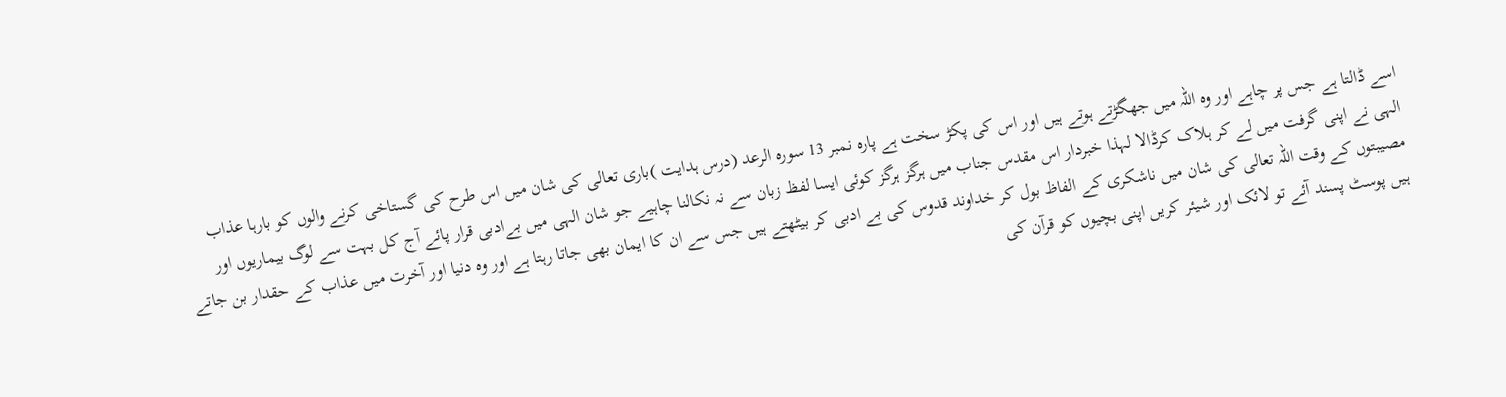اسے ڈالتا ہے جس پر چاہے اور وہ اللہ میں جھگڑتے ہوتے ہیں اور اس کی پکڑ سخت ہے پارہ نمبر 13 سورہ الرعد (درس ہدایت )باری تعالی کی شان میں اس طرح کی گستاخی کرنے والوں کو بارہا عذاب الہی نے اپنی گرفت میں لے کر ہلاک کرڈالا لہذا خبردار اس مقدس جناب میں ہرگز ہرگز کوئی ایسا لفظ زبان سے نہ نکالنا چاہیے جو شان الہی میں بےادبی قرار پائے آج کل بہت سے لوگ بیماریوں اور مصیبتوں کے وقت اللہ تعالی کی شان میں ناشکری کے الفاظ بول کر خداوند قدوس کی بے ادبی کر بیٹھتے ہیں جس سے ان کا ایمان بھی جاتا رہتا ہے اور وہ دنیا اور آخرت میں عذاب کے حقدار بن جاتے ہیں پوسٹ پسند آئے تو لائک اور شیئر کریں اپنی بچیوں کو قرآن کی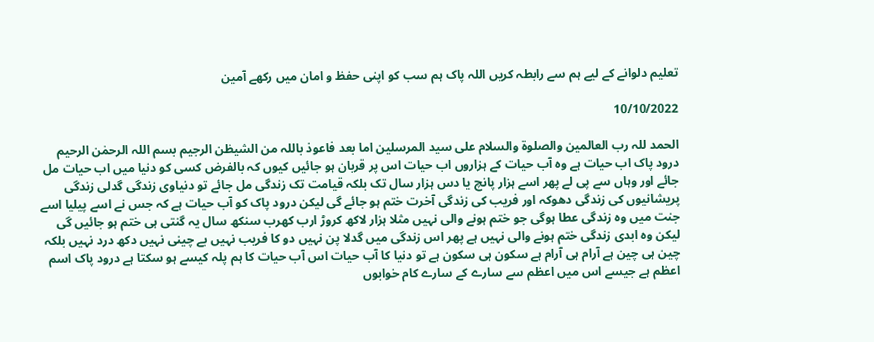تعلیم دلوانے کے لیے ہم سے رابطہ کریں اللہ پاک ہم سب کو اپنی حفظ و امان میں رکھے آمین

10/10/2022

الحمد للہ رب العالمین والصلوۃ والسلام علی سید المرسلین اما بعد فاعوذ باللہ من الشیطٰن الرجیم بسم اللہ الرحمٰن الرحیم درود پاک اب حیات ہے وہ آب حیات کے ہزاروں اب حیات اس پر قربان ہو جائیں کیوں کہ بالفرض کسی کو دنیا میں اب حیات مل جائے اور وہاں سے پی لے پھر اسے ہزار پانچ یا دس ہزار سال تک بلکہ قیامت تک زندگی مل جائے تو دنیاوی زندگی گدلی زندگی پریشانیوں کی زندگی دھوکہ اور فریب کی زندگی آخرت ختم ہو جائے گی لیکن درود پاک کو آب حیات ہے کہ جس نے اسے پیلیا اسے جنت میں وہ زندگی عطا ہوگی جو ختم ہونے والی نہیں مثلا ہزار لاکھ کروڑ ارب کھرب سنکھ سال یہ گنتی ہی ختم ہو جائیں گی لیکن وہ ابدی زندگی ختم ہونے والی نہیں ہے پھر اس زندگی میں گدلا پن نہیں دو کا فریب نہیں بے چینی نہیں دکھ درد نہیں بلکہ چین ہی چین ہے آرام ہی آرام ہے سکون ہی سکون ہے تو دنیا کا آب حیات اس آب حیات کا ہم پلہ کیسے ہو سکتا ہے درود پاک اسم اعظم ہے جیسے اس میں اعظم سے سارے کے سارے کام خوابوں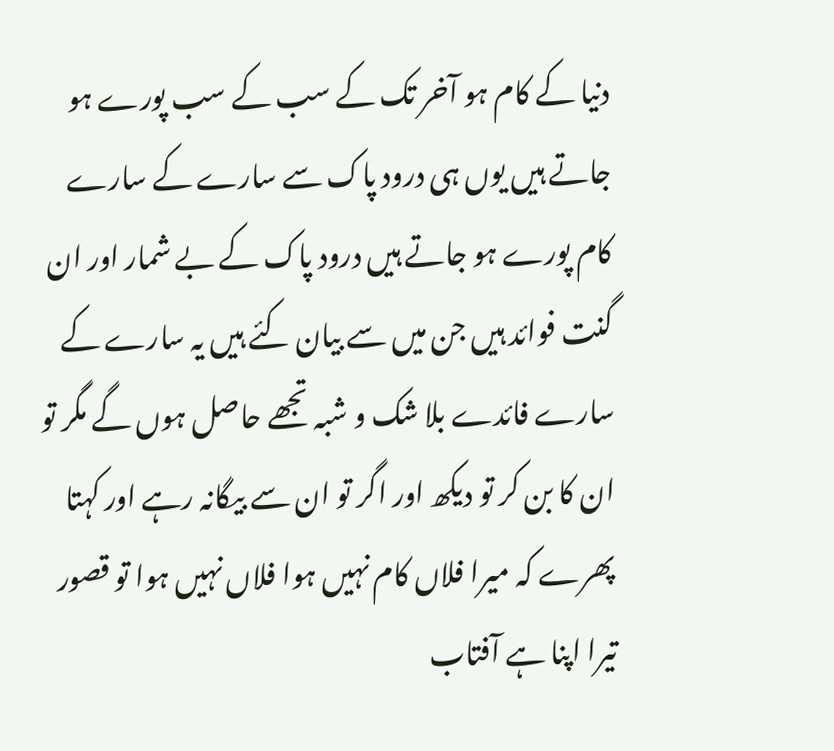دنیا کے کام ہو آخر تک کے سب کے سب پورے ہو جاتے ہیں یوں ہی درود پاک سے سارے کے سارے کام پورے ہو جاتے ہیں درود پاک کے بے شمار اور ان گنت فوائد ہیں جن میں سے بیان کئے ہیں یہ سارے کے سارے فائدے بلا شک و شبہ تجھے حاصل ہوں گے مگر تو ان کا بن کر تو دیکھ اور اگر تو ان سے بیگانہ رہے اور کہتا پھرے کہ میرا فلاں کام نہیں ہوا فلاں نہیں ہوا تو قصور تیرا اپنا ہے آفتاب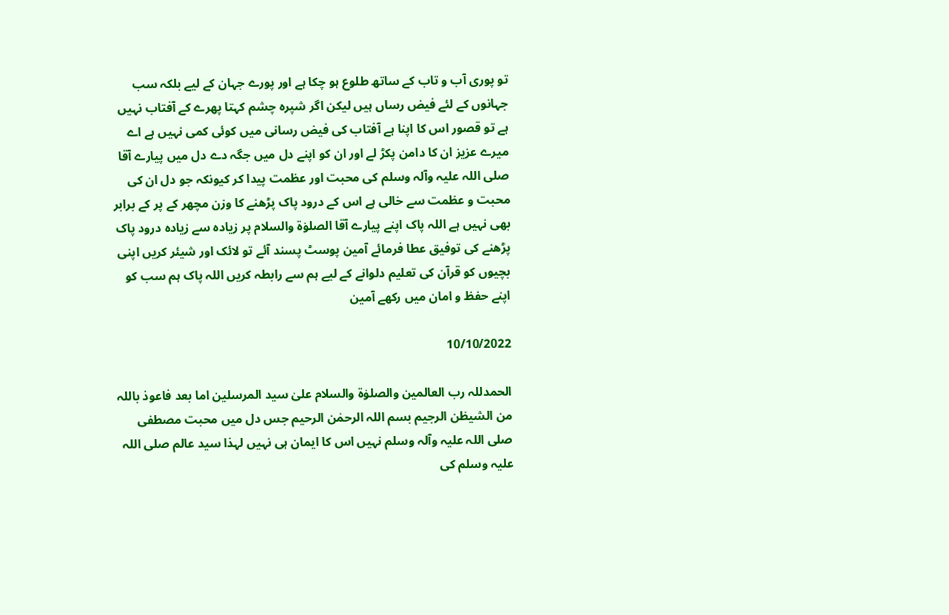تو پوری آب و تاب کے ساتھ طلوع ہو چکا ہے اور پورے جہان کے لیے بلکہ سب جہانوں کے لئے فیض رساں ہیں لیکن اگر شپرہ چشم کہتا پھرے کے آفتاب نہیں ہے تو قصور اس کا اپنا ہے آفتاب کی فیض رسانی میں کوئی کمی نہیں ہے اے میرے عزیز ان کا دامن پکڑ لے اور ان کو اپنے دل میں جگہ دے دل میں پیارے آقا صلی اللہ علیہ وآلہ وسلم کی محبت اور عظمت پیدا کر کیونکہ جو دل ان کی محبت و عظمت سے خالی ہے اس کے درود پاک پڑھنے کا وزن مچھر کے پر کے برابر بھی نہیں ہے اللہ پاک اپنے پیارے آقا الصلوٰۃ والسلام پر زیادہ سے زیادہ درود پاک پڑھنے کی توفیق عطا فرمائے آمین پوسٹ پسند آئے تو لائک اور شیئر کریں اپنی بچیوں کو قرآن کی تعلیم دلوانے کے لیے ہم سے رابطہ کریں اللہ پاک ہم سب کو اپنے حفظ و امان میں رکھے آمین

10/10/2022

الحمدللہ رب العالمین والصلوٰۃ والسلام علیٰ سید المرسلین اما بعد فاعوذ باللہ من الشیطٰن الرجیم بسم اللہ الرحمٰن الرحیم جس دل میں محبت مصطفی صلی اللہ علیہ وآلہ وسلم نہیں اس کا ایمان ہی نہیں لہذا سید عالم صلی اللہ علیہ وسلم کی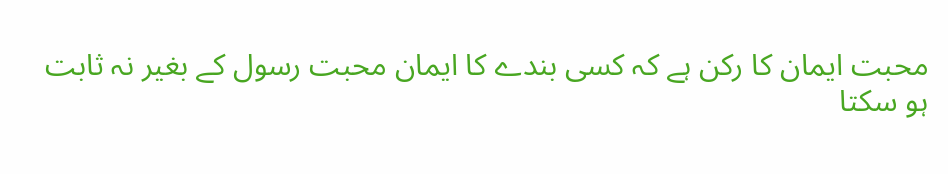محبت ایمان کا رکن ہے کہ کسی بندے کا ایمان محبت رسول کے بغیر نہ ثابت ہو سکتا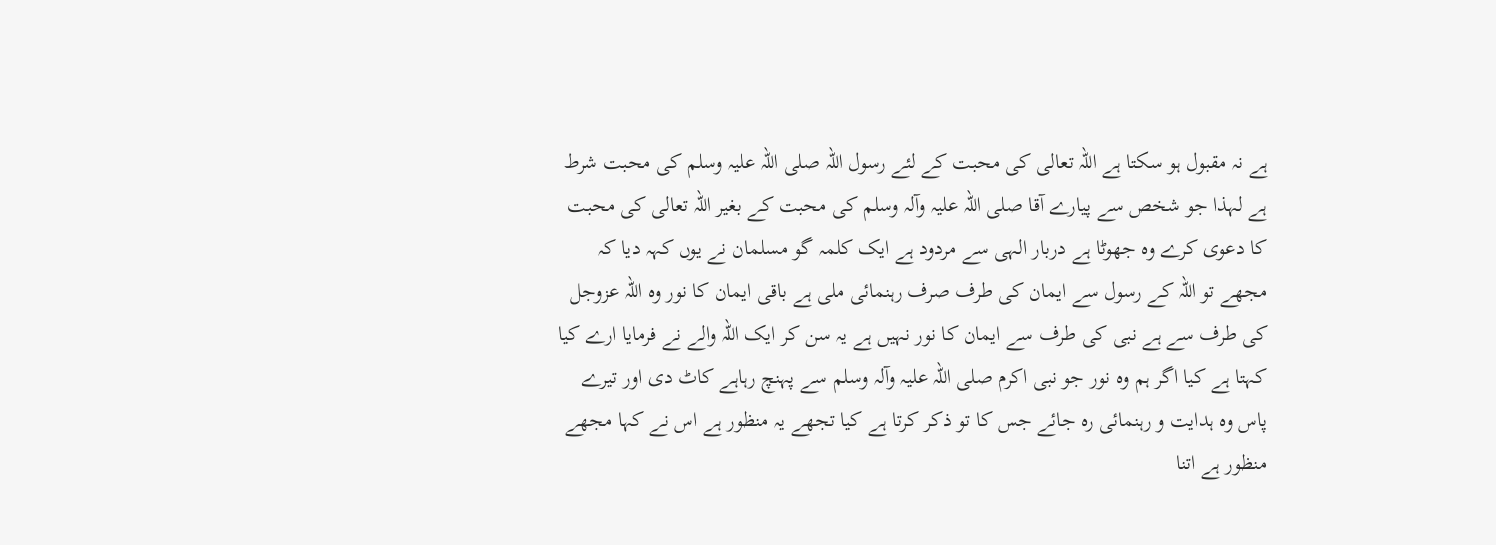ہے نہ مقبول ہو سکتا ہے اللہ تعالی کی محبت کے لئے رسول اللہ صلی اللہ علیہ وسلم کی محبت شرط ہے لہذا جو شخص سے پیارے آقا صلی اللہ علیہ وآلہ وسلم کی محبت کے بغیر اللہ تعالی کی محبت کا دعوی کرے وہ جھوٹا ہے دربار الہی سے مردود ہے ایک کلمہ گو مسلمان نے یوں کہہ دیا کہ مجھے تو اللہ کے رسول سے ایمان کی طرف صرف رہنمائی ملی ہے باقی ایمان کا نور وہ اللہ عزوجل کی طرف سے ہے نبی کی طرف سے ایمان کا نور نہیں ہے یہ سن کر ایک اللہ والے نے فرمایا ارے کیا کہتا ہے کیا اگر ہم وہ نور جو نبی اکرم صلی اللہ علیہ وآلہ وسلم سے پہنچ رہاہے کاٹ دی اور تیرے پاس وہ ہدایت و رہنمائی رہ جائے جس کا تو ذکر کرتا ہے کیا تجھے یہ منظور ہے اس نے کہا مجھے منظور ہے اتنا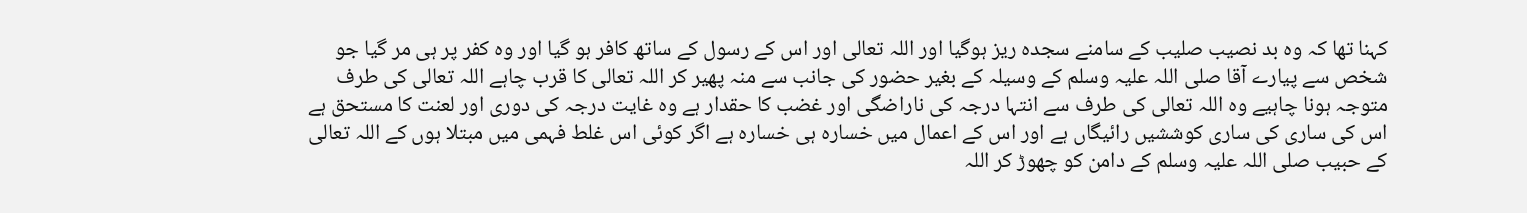کہنا تھا کہ وہ بد نصیب صلیب کے سامنے سجدہ ریز ہوگیا اور اللہ تعالی اور اس کے رسول کے ساتھ کافر ہو گیا اور وہ کفر پر ہی مر گیا جو شخص سے پیارے آقا صلی اللہ علیہ وسلم کے وسیلہ کے بغیر حضور کی جانب سے منہ پھیر کر اللہ تعالی کا قرب چاہے اللہ تعالی کی طرف متوجہ ہونا چاہیے وہ اللہ تعالی کی طرف سے انتہا درجہ کی ناراضگی اور غضب کا حقدار ہے وہ غایت درجہ کی دوری اور لعنت کا مستحق ہے اس کی ساری کی ساری کوششیں رائیگاں ہے اور اس کے اعمال میں خسارہ ہی خسارہ ہے اگر کوئی اس غلط فہمی میں مبتلا ہوں کے اللہ تعالی کے حبیب صلی اللہ علیہ وسلم کے دامن کو چھوڑ کر اللہ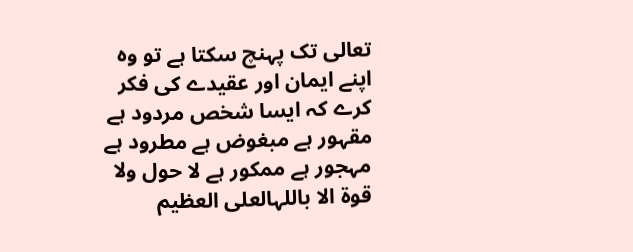تعالی تک پہنچ سکتا ہے تو وہ اپنے ایمان اور عقیدے کی فکر کرے کہ ایسا شخص مردود ہے مقہور ہے مبغوض ہے مطرود ہے مہجور ہے ممکور ہے لا حول ولا قوة الا باللہالعلی العظیم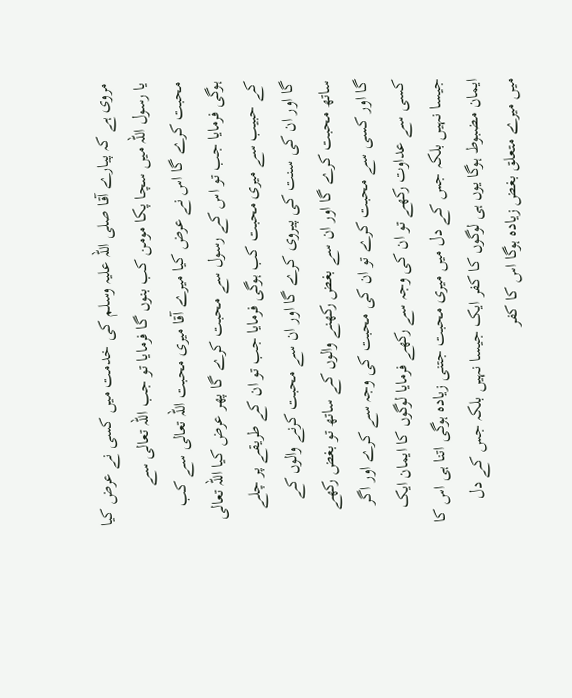مروی ہے کہ پیارے آقا صلی اللہ علیہ وسلم کی خدمت میں کسی نے عرض کیا یا رسول اللہ میں سچا پکا مومن کب بنوں گا فرمایا تو جب اللہ تعالی سے محبت کرے گا اس نے عرض کیا میرے آقا میری محبت اللہ تعالی سے کب ہوگی فرمایا جب تو اس کے رسول سے محبت کرے گا پھر عرض کیا اللہ تعالی کے حبیب سے میری محبت کب ہوگی فرمایا جب تو ان کے طریقے پر چلے گا اور ان کی سنت کی پیروی کرے گا اور ان سے محبت کرنے والوں کے ساتھ محبت کرے گا اور ان سے بغض رکھنے والوں کے ساتھ تو بغض رکھے گا اور کسی سے محبت کرے تو ان کی محبت کی وجہ سے کرے اور اگر کسی سے عداوت رکھے تو ان کی وجہ سے رکھے فرمایا لوگوں کا ایمان ایک جیسا نہیں بلکہ جس کے دل میں میری محبت جتنی زیادہ ہوگی اتنا ہی اس کا ایمان مضبوط ہوگا یوں ہی لوگوں کا کفر ایک جیسا نہیں بلکہ جس کے دل میں میرے متعلق بغض زیادہ ہوگا اس کا کفر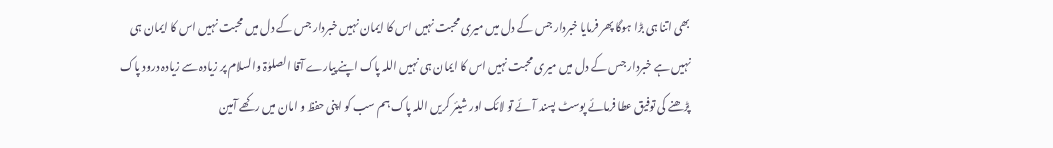بھی اتنا ہی بڑا ہوگا پھر فرمایا خبردار جس کے دل میں میری محبت نہیں اس کا ایمان نہیں خبردار جس کے دل میں محبت نہیں اس کا ایمان ہی نہیں ہے خبردار جس کے دل میں میری محبت نہیں اس کا ایمان ہی نہیں اللہ پاک اپنے پیارے آقا الصلوٰۃ والسلام پر زیادہ سے زیادہ درود پاک پڑھنے کی توفیق عطا فرمائے پوسٹ پسند آئے تو لائک اور شیئر کریں اللہ پاک ہم سب کو اپنی حفظ و امان میں رکھے آمین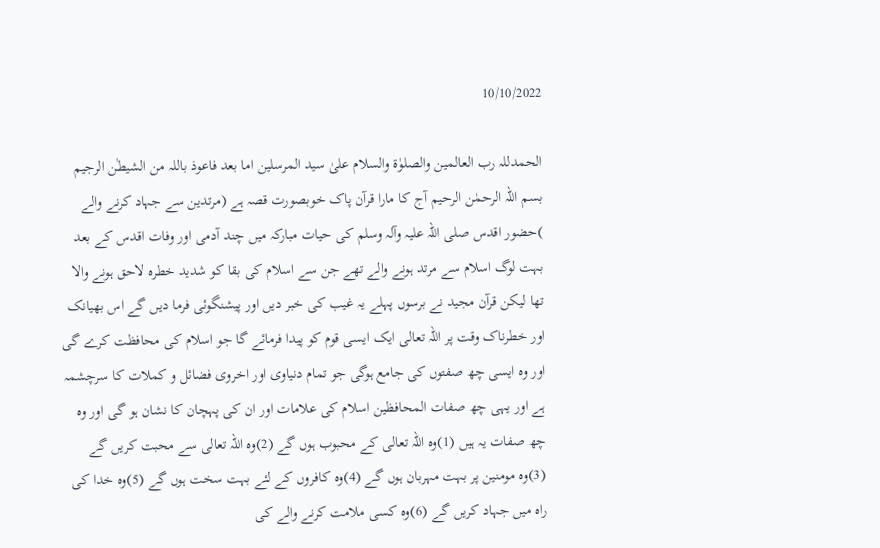10/10/2022

الحمدللہ رب العالمین والصلوٰۃ والسلام علیٰ سید المرسلین اما بعد فاعوذ باللہ من الشیطٰن الرجیم بسم اللہ الرحمٰن الرحیم آج کا مارا قرآن پاک خوبصورت قصہ ہے (مرتدین سے جہاد کرنے والے )حضور اقدس صلی اللہ علیہ وآلہ وسلم کی حیات مبارکہ میں چند آدمی اور وفات اقدس کے بعد بہت لوگ اسلام سے مرتد ہونے والے تھے جن سے اسلام کی بقا کو شدید خطرہ لاحق ہونے والا تھا لیکن قرآن مجید نے برسوں پہلے یہ غیب کی خبر دیں اور پیشنگوئی فرما دیں گے اس بھیانک اور خطرناک وقت پر اللہ تعالی ایک ایسی قوم کو پیدا فرمائے گا جو اسلام کی محافظت کرے گی اور وہ ایسی چھ صفتوں کی جامع ہوگی جو تمام دنیاوی اور اخروی فضائل و کملات کا سرچشمہ ہے اور یہی چھ صفات المحافظین اسلام کی علامات اور ان کی پہچان کا نشان ہو گی اور وہ چھ صفات یہ ہیں (1)وہ اللہ تعالی کے محبوب ہوں گے (2)وہ اللہ تعالی سے محبت کریں گے (3)وہ مومنین پر بہت مہربان ہوں گے (4)وہ کافروں کے لئے بہت سخت ہوں گے (5)وہ خدا کی راہ میں جہاد کریں گے (6)وہ کسی ملامت کرنے والے کی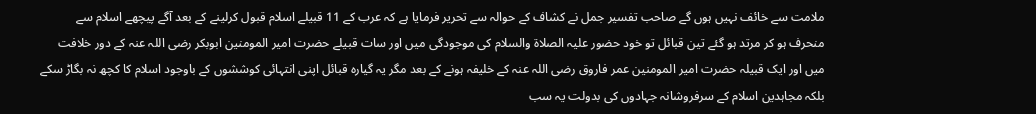ملامت سے خائف نہیں ہوں گے صاحب تفسیر جمل نے کشاف کے حوالہ سے تحریر فرمایا ہے کہ عرب کے 11 قبیلے اسلام قبول کرلینے کے بعد آگے پیچھے اسلام سے منحرف ہو کر مرتد ہو گئے تین قبائل تو خود حضور علیہ الصلاۃ والسلام کی موجودگی میں اور سات قبیلے حضرت امیر المومنین ابوبکر رضی اللہ عنہ کے دور خلافت میں اور ایک قبیلہ حضرت امیر المومنین عمر فاروق رضی اللہ عنہ کے خلیفہ ہونے کے بعد مگر یہ گیارہ قبائل اپنی انتہائی کوششوں کے باوجود اسلام کا کچھ نہ بگاڑ سکے بلکہ مجاہدین اسلام کے سرفروشانہ جہادوں کی بدولت یہ سب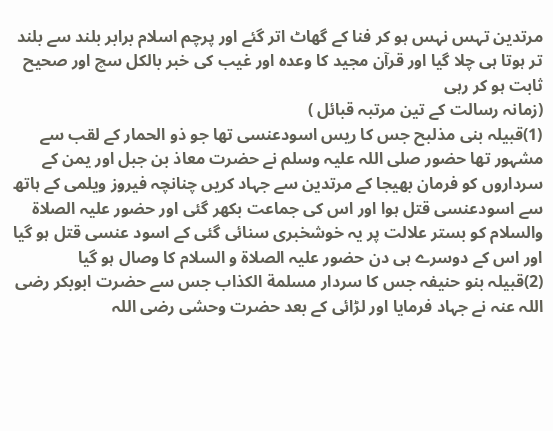مرتدین تہس نہس ہو کر فنا کے گھاٹ اتر گئے اور پرچم اسلام برابر بلند سے بلند تر ہوتا ہی چلا گیا اور قرآن مجید کا وعدہ اور غیب کی خبر بالکل سچ اور صحیح ثابت ہو کر رہی
(زمانہ رسالت کے تین مرتبہ قبائل )
(1)قبیلہ بنی مذلبح جس کا ریس اسودعنسی تھا جو ذو الحمار کے لقب سے مشہور تھا حضور صلی اللہ علیہ وسلم نے حضرت معاذ بن جبل اور یمن کے سرداروں کو فرمان بھیجا کے مرتدین سے جہاد کریں چنانچہ فیروز ویلمی کے ہاتھ سے اسودعنسی قتل ہوا اور اس کی جماعت بکھر گئی اور حضور علیہ الصلاۃ والسلام کو بستر علالت پر یہ خوشخبری سنائی گئی کے اسود عنسی قتل ہو گیا اور اس کے دوسرے ہی دن حضور علیہ الصلاۃ و السلام کا وصال ہو گیا
(2)قبیلہ بنو حنیفہ جس کا سردار مسلمة الکذاب جس سے حضرت ابوبکر رضی اللہ عنہ نے جہاد فرمایا اور لڑائی کے بعد حضرت وحشی رضی اللہ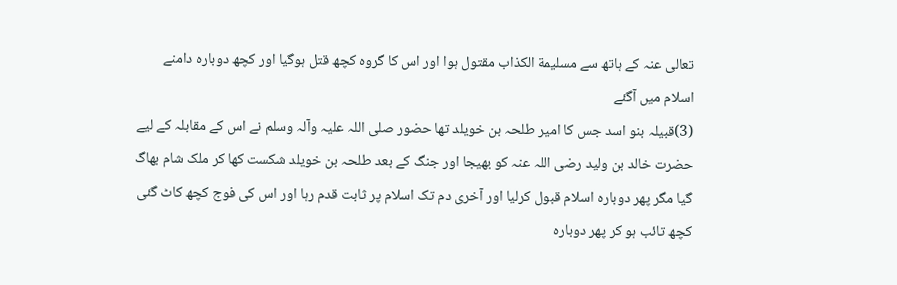تعالی عنہ کے ہاتھ سے مسلیمة الکذاب مقتول ہوا اور اس کا گروہ کچھ قتل ہوگیا اور کچھ دوبارہ دامنے اسلام میں آگئے
(3)قبیلہ بنو اسد جس کا امیر طلحہ بن خویلد تھا حضور صلی اللہ علیہ وآلہ وسلم نے اس کے مقابلہ کے لیے حضرت خالد بن ولید رضی اللہ عنہ کو بھیجا اور جنگ کے بعد طلحہ بن خویلد شکست کھا کر ملک شام بھاگ گیا مگر پھر دوبارہ اسلام قبول کرلیا اور آخری دم تک اسلام پر ثابت قدم رہا اور اس کی فوج کچھ کاٹ گئی کچھ تائب ہو کر پھر دوبارہ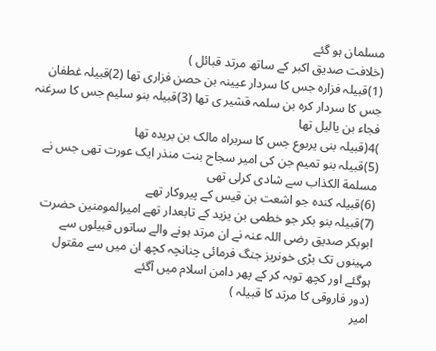مسلمان ہو گئے
(خلافت صدیق اکبر کے ساتھ مرتد قبائل )
(1)قبیلہ فزارہ جس کا سردار عیینہ بن حصن فزاری تھا (2)قبیلہ غطفان جس کا سردار کرہ بن سلمہ قشیر ی تھا (3)قبیلہ بنو سلیم جس کا سرغنہ فجاء بن یالیل تھا
)4(قبیلہ بنی یربوع جس کا سربراہ مالک بن بریدہ تھا
(5)قبیلہ بنو تمیم جن کی امیر سجاح بنت منذر ایک عورت تھی جس نے مسلمة الکذاب سے شادی کرلی تھی
(6)قبیلہ کندہ جو اشعت بن قیس کے پیروکار تھے
(7)قبیلہ بنو بکر جو خطمی بن یزید کے تابعدار تھے امیرالمومنین حضرت ابوبکر صدیق رضی اللہ عنہ نے ان مرتد ہونے والے ساتوں قبیلوں سے مہینوں تک بڑی خونریز جنگ فرمائی چنانچہ کچھ ان میں سے مقتول ہوگئے اور کچھ توبہ کر کے پھر دامن اسلام میں آگئے
(دور فاروقی کا مرتد کا قبیلہ )
امیر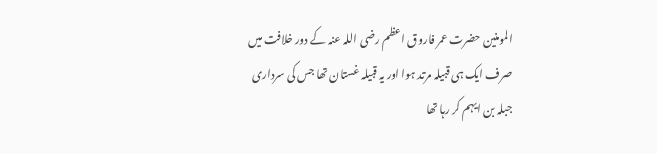المومنین حضرت عمر فاروق اعظم رضی اللہ عنہ کے دور خلافت میں صرف ایک ہی قبیلہ مرتد ہوا اور یہ قبیلہ غستان تھا جس کی سرداری جبلہ بن ایہم کر رہا تھا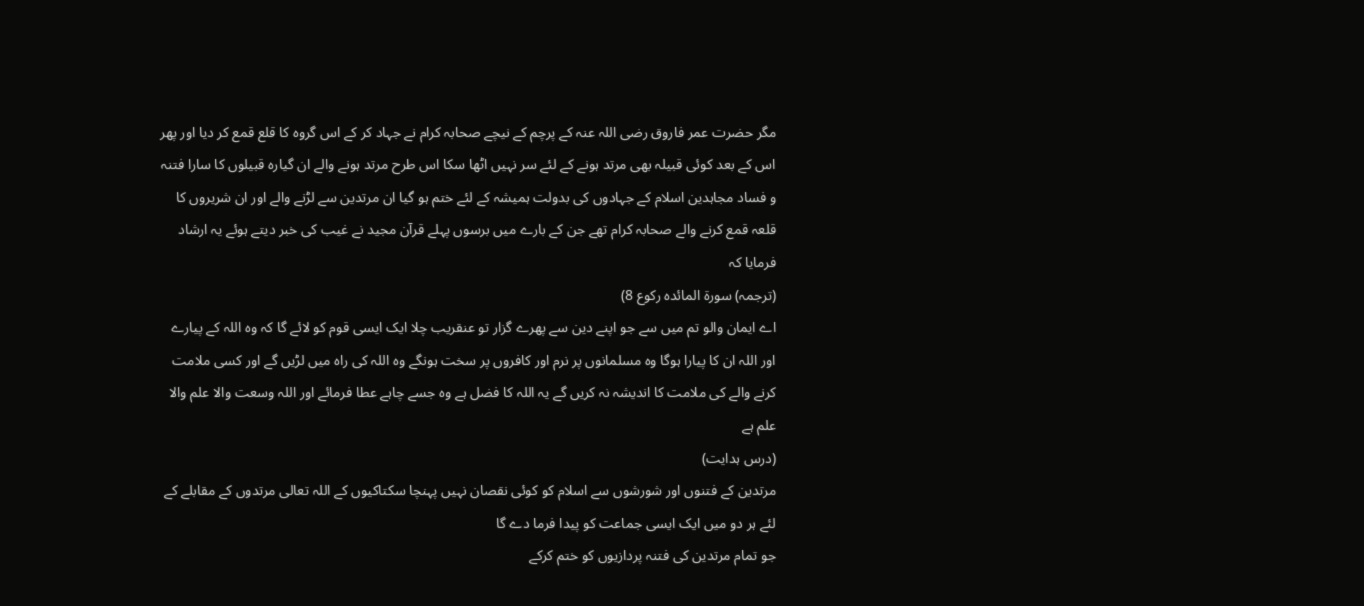مگر حضرت عمر فاروق رضی اللہ عنہ کے پرچم کے نیچے صحابہ کرام نے جہاد کر کے اس گروہ کا قلع قمع کر دیا اور پھر اس کے بعد کوئی قبیلہ بھی مرتد ہونے کے لئے سر نہیں اٹھا سکا اس طرح مرتد ہونے والے ان گیارہ قبیلوں کا سارا فتنہ و فساد مجاہدین اسلام کے جہادوں کی بدولت ہمیشہ کے لئے ختم ہو گیا ان مرتدین سے لڑنے والے اور ان شریروں کا قلعہ قمع کرنے والے صحابہ کرام تھے جن کے بارے میں برسوں پہلے قرآن مجید نے غیب کی خبر دیتے ہوئے یہ ارشاد فرمایا کہ
(ترجمہ) سورة المائدہ رکوع 8)
اے ایمان والو تم میں سے جو اپنے دین سے پھرے گزار تو عنقریب چلا ایک ایسی قوم کو لائے گا کہ وہ اللہ کے پیارے اور اللہ ان کا پیارا ہوگا وہ مسلمانوں پر نرم اور کافروں پر سخت ہونگے وہ اللہ کی راہ میں لڑیں گے اور کسی ملامت کرنے والے کی ملامت کا اندیشہ نہ کریں گے یہ اللہ کا فضل ہے وہ جسے چاہے عطا فرمائے اور اللہ وسعت والا علم والا علم ہے
(درس ہدایت)
مرتدین کے فتنوں اور شورشوں سے اسلام کو کوئی نقصان نہیں پہنچا سکتاکیوں کے اللہ تعالی مرتدوں کے مقابلے کے لئے ہر دو میں ایک ایسی جماعت کو پیدا فرما دے گا
جو تمام مرتدین کی فتنہ پردازیوں کو ختم کرکے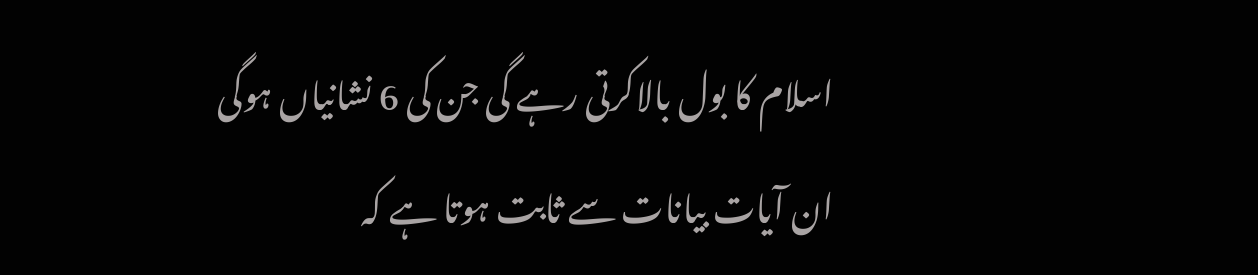اسلام کا بول بالاکرتی رہے گی جن کی 6 نشانیاں ہوگی
ان آیات بیانات سے ثابت ہوتا ہے کہ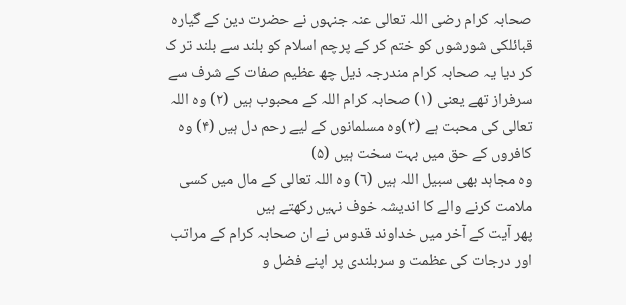صحابہ کرام رضی اللہ تعالی عنہ جنہوں نے حضرت دین کے گیارہ قبائلکی شورشوں کو ختم کر کے پرچم اسلام کو بلند سے بلند تر ک کر دیا یہ صحابہ کرام مندرجہ ذیل چھ عظیم صفات کے شرف سے سرفراز تھے یعنی (١) صحابہ کرام اللہ کے محبوب ہیں (٢) وہ اللہ تعالی کی محبت ہے (٣)وہ مسلمانوں کے لیے رحم دل ہیں (۴) وہ کافروں کے حق میں بہت سخت ہیں (۵)
وہ مجاہد بھی سبیل اللہ ہیں (٦) وہ اللہ تعالی کے مال میں کسی ملامت کرنے والے کا اندیشہ خوف نہیں رکھتے ہیں
پھر آیت کے آخر میں خداوند قدوس نے ان صحابہ کرام کے مراتب اور درجات کی عظمت و سربلندی پر اپنے فضل و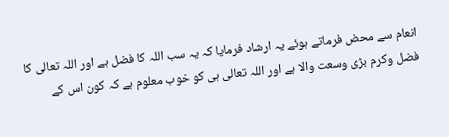انعام سے محض فرماتے ہوئے یہ ارشاد فرمایا کہ یہ سب اللہ کا فضل ہے اور اللہ تعالی کا فضل وکرم بڑی وسعت والا ہے اور اللہ تعالی ہی کو خوب معلوم ہے کہ کون اس کے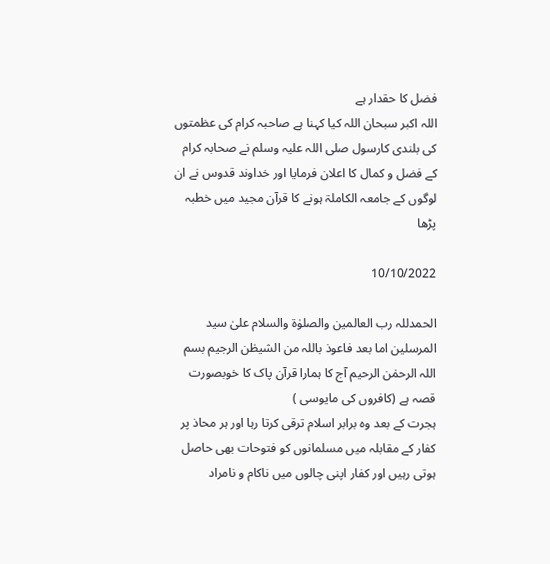فضل کا حقدار ہے
اللہ اکبر سبحان اللہ کیا کہنا ہے صاحبہ کرام کی عظمتوں کی بلندی کارسول صلی اللہ علیہ وسلم نے صحابہ کرام کے فضل و کمال کا اعلان فرمایا اور خداوند قدوس نے ان لوگوں کے جامعہ الکاملۃ ہونے کا قرآن مجید میں خطبہ پڑھا

10/10/2022

الحمدللہ رب العالمین والصلوٰۃ والسلام علیٰ سید المرسلین اما بعد فاعوذ باللہ من الشیطٰن الرجیم بسم اللہ الرحمٰن الرحیم آج کا ہمارا قرآن پاک کا خوبصورت قصہ ہے (کافروں کی مایوسی )
ہجرت کے بعد وہ برابر اسلام ترقی کرتا رہا اور ہر محاذ پر کفار کے مقابلہ میں مسلمانوں کو فتوحات بھی حاصل ہوتی رہیں اور کفار اپنی چالوں میں ناکام و نامراد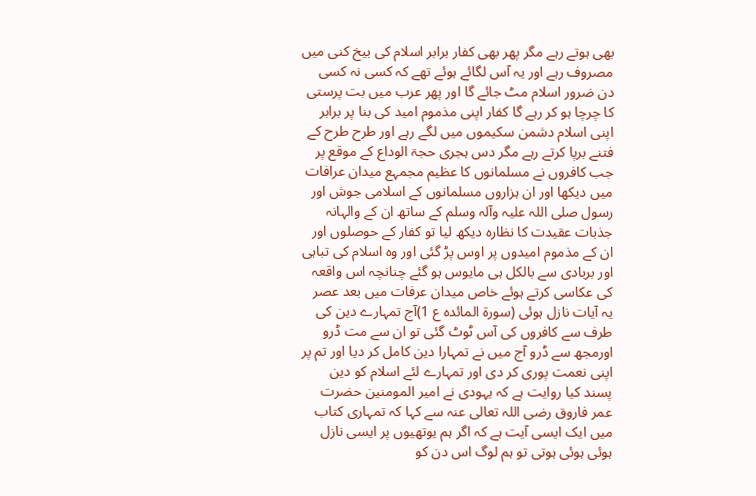بھی ہوتے رہے مگر پھر بھی کفار برابر اسلام کی بیخ کنی میں مصروف رہے اور یہ آس لگائے ہوئے تھے کہ کسی نہ کسی دن ضرور اسلام مٹ جائے گا اور پھر عرب میں بت پرستی کا چرچا ہو کر رہے گا کفار اپنی مذموم امید کی بنا پر برابر اپنی اسلام دشمن سکیموں میں لگے رہے اور طرح طرح کے فتنے برپا کرتے رہے مگر دس ہجری حجۃ الوداع کے موقع پر جب کافروں نے مسلمانوں کا عظیم مجمہع میدان عرافات میں دیکھا اور ان ہزاروں مسلمانوں کے اسلامی جوش اور رسول صلی اللہ علیہ وآلہ وسلم کے ساتھ ان کے والہانہ جذبات عقیدت کا نظارہ دیکھ لیا تو کفار کے حوصلوں اور ان کے مذموم امیدوں پر اوس پڑ گئی اور وہ اسلام کی تباہی اور بربادی سے بالکل ہی مایوس ہو گئے چنانچہ اس واقعہ کی عکاسی کرتے ہوئے خاص میدان عرفات میں بعد عصر یہ آیات نازل ہوئی (سورة المائدہ ع 1)آج تمہارے دین کی طرف سے کافروں کی آس ٹوٹ گئی تو ان سے مت ڈرو اورمجھ سے ڈرو آج میں نے تمہارا دین کامل کر دیا اور تم پر اپنی نعمت پوری کر دی اور تمہارے لئے اسلام کو دین پسند کیا روایت ہے کہ یہودی نے امیر المومنین حضرت عمر فاروق رضی اللہ تعالی عنہ سے کہا کہ تمہاری کتاب میں ایک ایسی آیت ہے کہ اگر ہم یوتھیوں پر ایسی نازل ہوئی ہوئی ہوتی تو ہم لوگ اس دن کو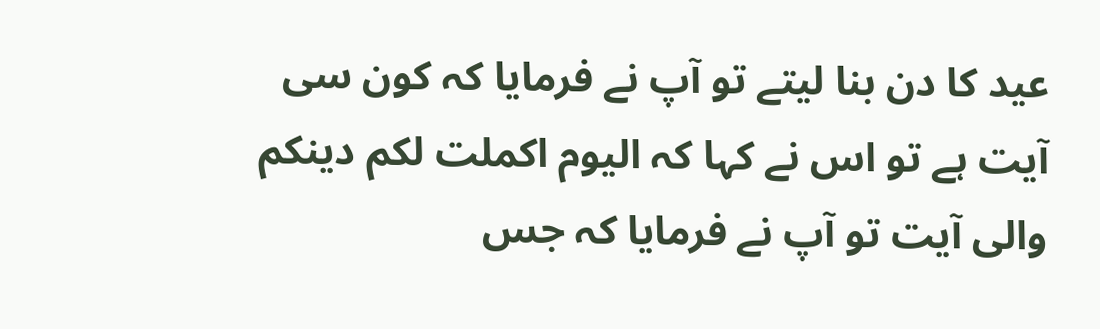عید کا دن بنا لیتے تو آپ نے فرمایا کہ کون سی آیت ہے تو اس نے کہا کہ الیوم اکملت لکم دینکم والی آیت تو آپ نے فرمایا کہ جس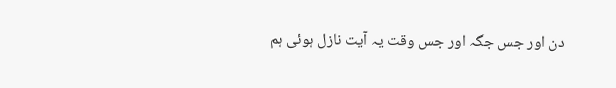دن اور جس جگہ اور جس وقت یہ آیت نازل ہوئی ہم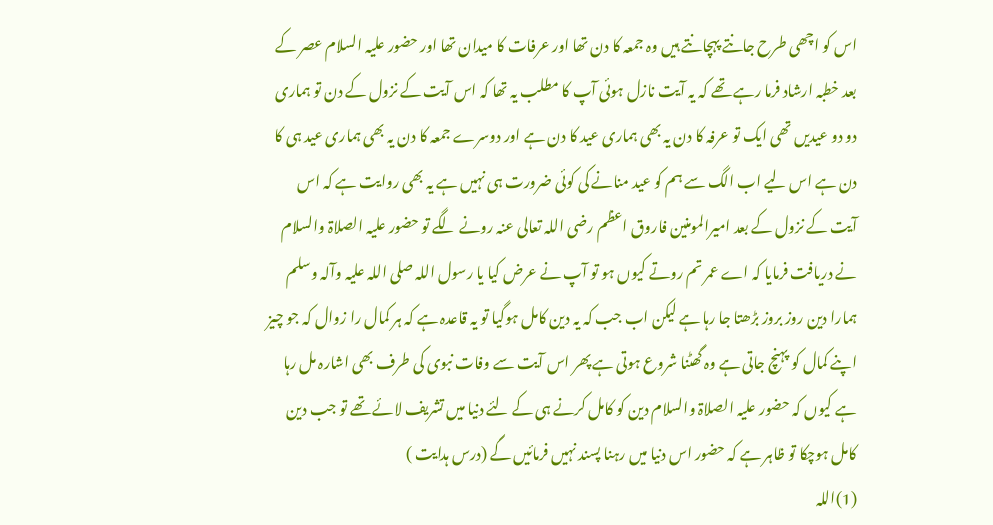اس کو اچھی طرح جانتے پہچانتے ہیں وہ جمعہ کا دن تھا اور عرفات کا میدان تھا اور حضور علیہ السلام عصر کے بعد خطبہ ارشاد فرما رہے تھے کہ یہ آیت نازل ہوئی آپ کا مطلب یہ تھا کہ اس آیت کے نزول کے دن تو ہماری دو دو عیدیں تھی ایک تو عرفہ کا دن یہ بھی ہماری عید کا دن ہے اور دوسرے جمعہ کا دن یہ بھی ہماری عید ہی کا دن ہے اس لیے اب الگ سے ہم کو عید منانے کی کوئی ضرورت ہی نہیں ہے یہ بھی روایت ہے کہ اس آیت کے نزول کے بعد امیرالمومنین فاروق اعظم رضی اللہ تعالی عنہ رونے لگے تو حضور علیہ الصلاۃ والسلام نے دریافت فرمایا کہ اے عمر تم روتے کیوں ہو تو آپ نے عرض کیا یا رسول اللہ صلی اللہ علیہ وآلہ وسلم ہمارا دین روز بروز بڑھتا جا رہا ہے لیکن اب جب کہ یہ دین کامل ہوگیا تو یہ قاعدہ ہے کہ ہر کمال را زوال کہ جو چیز اپنے کمال کو پہنچ جاتی ہے وہ گھٹنا شروع ہوتی ہے پھر اس آیت سے وفات نبوی کی طرف بھی اشارہ مل رہا ہے کیوں کہ حضور علیہ الصلاۃ والسلام دین کو کامل کرنے ہی کے لئے دنیا میں تشریف لائے تھے تو جب دین کامل ہوچکا تو ظاہر ہے کہ حضور اس دنیا میں رہنا پسند نہیں فرمائیں گے (درس ہدایت )
(1)اللہ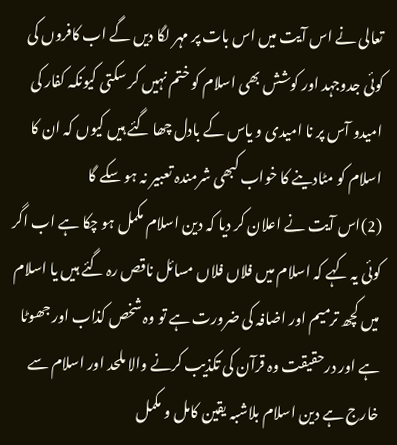تعالی نے اس آیت میں اس بات پر مہر لگا دیں گے اب کافروں کی کوئی جدوجہد اور کوشش بھی اسلام کو ختم نہیں کر سکتی کیونکہ کفار کی امیدو آس پر نا امیدی و یاس کے بادل چھا گئے ہیں کیوں کہ ان کا اسلام کو مٹادینے کا خواب کبھی شرمندہ تعبیر نہ ہو سکے گا
(2)اس آیت نے اعلان کر دیا کہ دین اسلام مکمل ہو چکا ہے اب اگر کوئی یہ کہے کہ اسلام میں فلاں فلاں مسائل ناقص رہ گئے ہیں یا اسلام میں کچھ ترمیم اور اضافہ کی ضرورت ہے تو وہ شخص کذاب اور جھوٹا ہے اور درحقیقت وہ قرآن کی تکذیب کرنے والا ملحد اور اسلام سے خارج ہے دین اسلام بلاشبہ یقین کامل و مکمل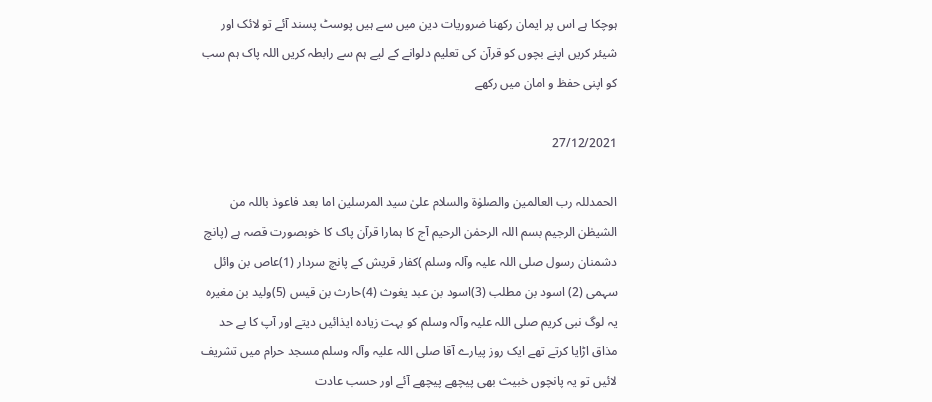ہوچکا ہے اس پر ایمان رکھنا ضروریات دین میں سے ہیں پوسٹ پسند آئے تو لائک اور شیئر کریں اپنے بچوں کو قرآن کی تعلیم دلوانے کے لیے ہم سے رابطہ کریں اللہ پاک ہم سب کو اپنی حفظ و امان میں رکھے

27/12/2021

الحمدللہ رب العالمین والصلوٰۃ والسلام علیٰ سید المرسلین اما بعد فاعوذ باللہ من الشیطٰن الرجیم بسم اللہ الرحمٰن الرحیم آج کا ہمارا قرآن پاک کا خوبصورت قصہ ہے (پانچ دشمنان رسول صلی اللہ علیہ وآلہ وسلم )کفار قریش کے پانچ سردار (1)عاص بن وائل سہمی (2) اسود بن مطلب (3)اسود بن عبد یغوث (4)حارث بن قیس (5)ولید بن مغیرہ یہ لوگ نبی کریم صلی اللہ علیہ وآلہ وسلم کو بہت زیادہ ایذائیں دیتے اور آپ کا بے حد مذاق اڑایا کرتے تھے ایک روز پیارے آقا صلی اللہ علیہ وآلہ وسلم مسجد حرام میں تشریف لائیں تو یہ پانچوں خبیث بھی پیچھے پیچھے آئے اور حسب عادت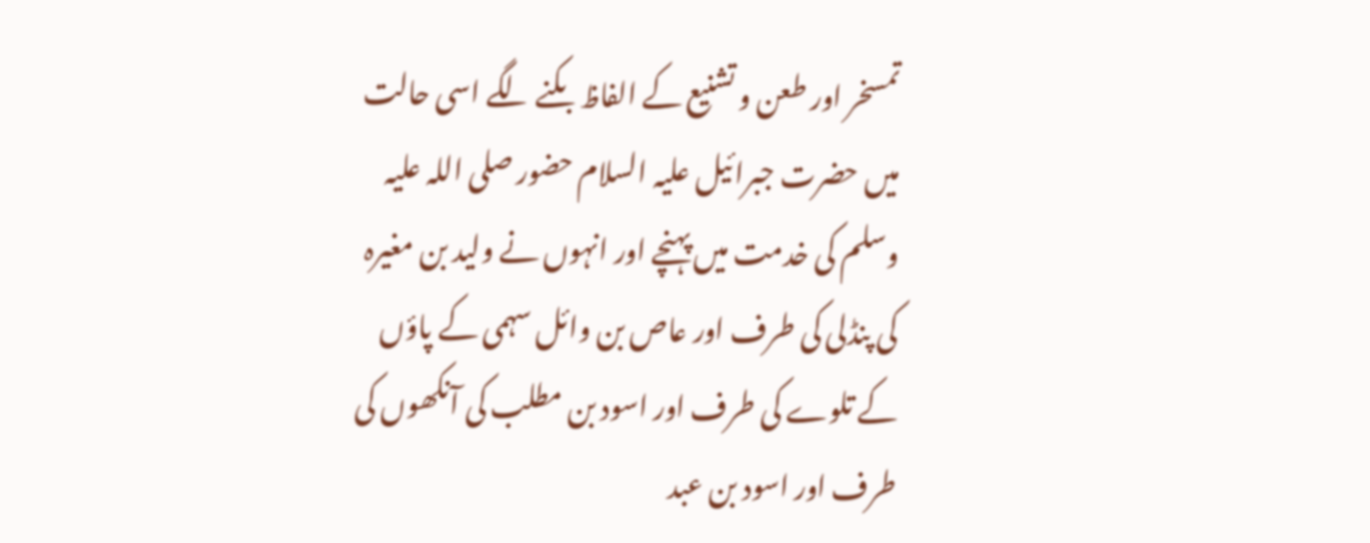تمسخر اور طعن و تشنیع کے الفاظ بکنے لگے اسی حالت میں حضرت جبرائیل علیہ السلام حضور صلی اللہ علیہ وسلم کی خدمت میں پہنچے اور انہوں نے ولید بن مغیرہ کی پنڈلی کی طرف اور عاص بن وائل سہمی کے پاؤں کے تلوے کی طرف اور اسود بن مطلب کی آنکھوں کی طرف اور اسود بن عبد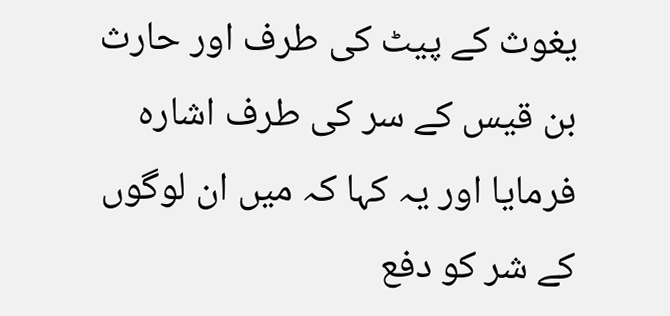یغوث کے پیٹ کی طرف اور حارث بن قیس کے سر کی طرف اشارہ فرمایا اور یہ کہا کہ میں ان لوگوں کے شر کو دفع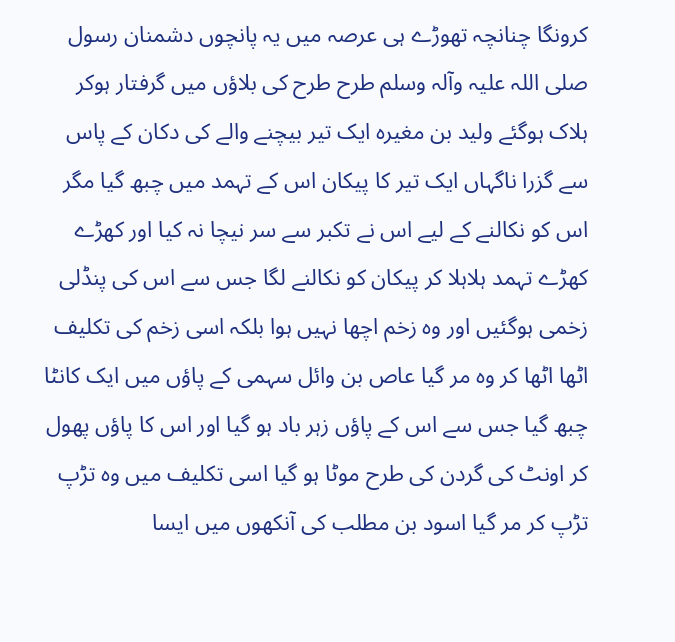کرونگا چنانچہ تھوڑے ہی عرصہ میں یہ پانچوں دشمنان رسول صلی اللہ علیہ وآلہ وسلم طرح طرح کی بلاؤں میں گرفتار ہوکر ہلاک ہوگئے ولید بن مغیرہ ایک تیر بیچنے والے کی دکان کے پاس سے گزرا ناگہاں ایک تیر کا پیکان اس کے تہمد میں چبھ گیا مگر اس کو نکالنے کے لیے اس نے تکبر سے سر نیچا نہ کیا اور کھڑے کھڑے تہمد ہلاہلا کر پیکان کو نکالنے لگا جس سے اس کی پنڈلی زخمی ہوگئیں اور وہ زخم اچھا نہیں ہوا بلکہ اسی زخم کی تکلیف اٹھا اٹھا کر وہ مر گیا عاص بن وائل سہمی کے پاؤں میں ایک کانٹا چبھ گیا جس سے اس کے پاؤں زہر باد ہو گیا اور اس کا پاؤں پھول کر اونٹ کی گردن کی طرح موٹا ہو گیا اسی تکلیف میں وہ تڑپ تڑپ کر مر گیا اسود بن مطلب کی آنکھوں میں ایسا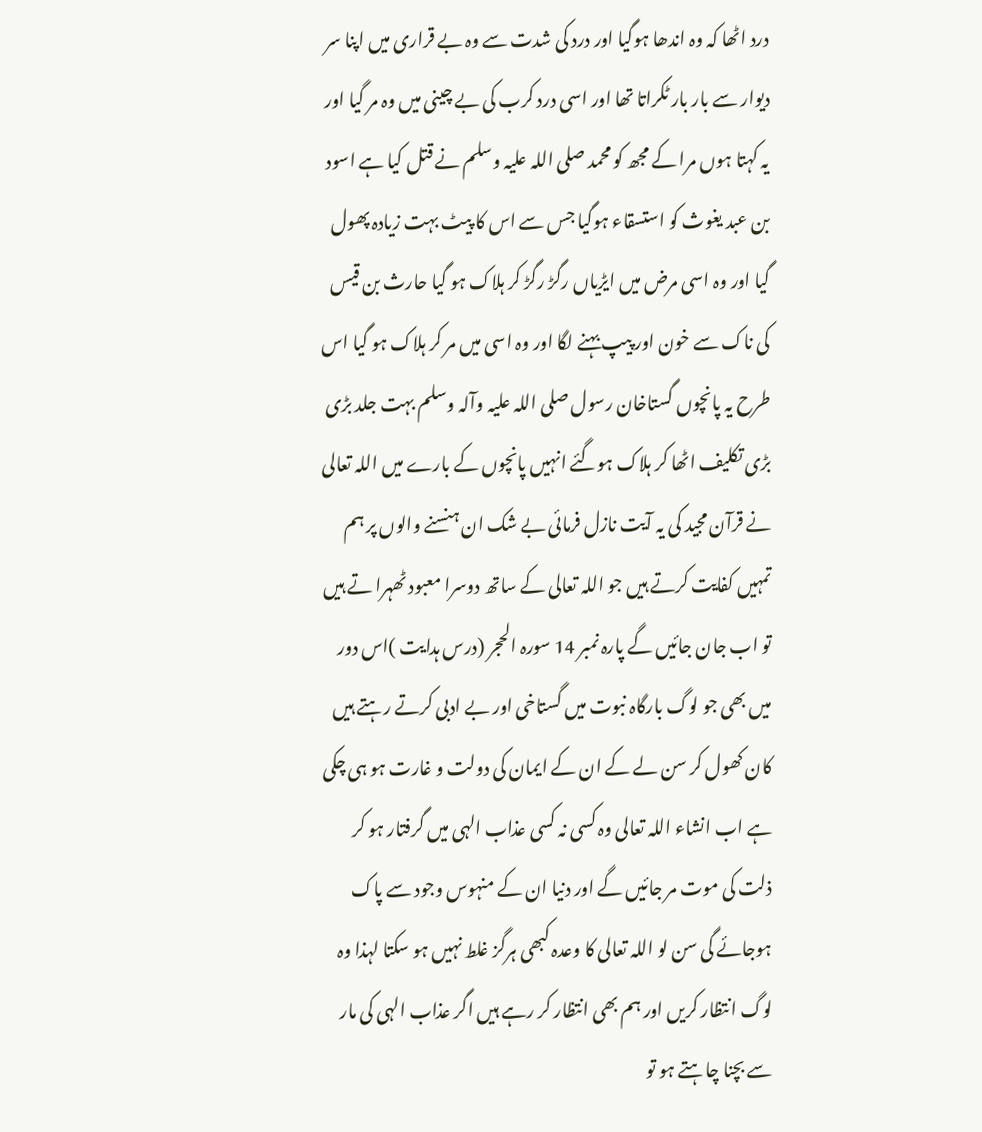درد اٹھا کہ وہ اندھا ہوگیا اور درد کی شدت سے وہ بے قراری میں اپنا سر دیوار سے بار بار ٹکراتا تھا اور اسی درد کرب کی بے چینی میں وہ مر گیا اور یہ کہتا ہوں مرا کے مجھ کو محمد صلی اللہ علیہ وسلم نے قتل کیا ہے اسود بن عبد یغوث کو استسقاء ہوگیا جس سے اس کا پیٹ بہت زیادہ پھول گیا اور وہ اسی مرض میں ایڑیاں رگڑ رگڑ کر ہلاک ہو گیا حارث بن قیس کی ناک سے خون اور پیپ بہنے لگا اور وہ اسی میں مر کر ہلاک ہو گیا اس طرح یہ پانچوں گستاخان رسول صلی اللہ علیہ وآلہ وسلم بہت جلد بڑی بڑی تکلیف اٹھا کر ہلاک ہوگئے انہیں پانچوں کے بارے میں اللہ تعالی نے قرآن مجید کی یہ آیت نازل فرمائی بے شک ان ہنسنے والوں پر ہم تمہیں کفایت کرتے ہیں جو اللہ تعالی کے ساتھ دوسرا معبود ٹھہرا تے ہیں تو اب جان جائیں گے پارہ نمبر 14 سورہ الحجر (درس ہدایت )اس دور میں بھی جو لوگ بارگاہ نبوت میں گستاخی اور بے ادبی کرتے رہتے ہیں کان کھول کر سن لے کے ان کے ایمان کی دولت و غارت ہو ہی چکی ہے اب انشاء اللہ تعالی وہ کسی نہ کسی عذاب الہی میں گرفتار ہو کر ذلت کی موت مر جائیں گے اور دنیا ان کے منہوس وجود سے پاک ہوجائے گی سن لو اللہ تعالی کا وعدہ کبھی ہرگز غلط نہیں ہو سکتا لہذا وہ لوگ انتظار کریں اور ہم بھی انتظار کر رہے ہیں اگر عذاب الہی کی مار سے بچنا چاہتے ہو تو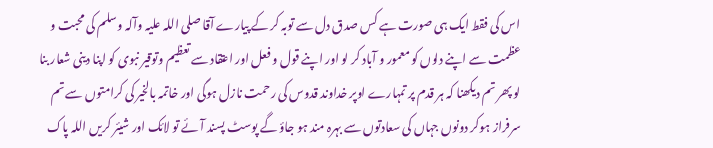اس کی فقط ایک ہی صورت ہے کس صدق دل سے توبہ کر کے پیارے آقا صلی اللہ علیہ وآلہ وسلم کی محبت و عظمت سے اپنے دلوں کو معمور و آباد کر لو اور اپنے قول و فعل اور اعتقاد سے تعظیم وتوقیر نبوی کو اپنا دینی شعار بنا لو پھر تم دیکھنا کہ ہر قدم پر تمہارے اوپر خداوند قدوس کی رحمت نازل ہوگی اور خاتمہ بالخیر کی کرامتوں سے تم سرفراز ہوکر دونوں جہاں کی سعادتوں سے بہرہ مند ہو جاؤ گے پوسٹ پسند آئے تو لائک اور شیئر کریں اللہ پاک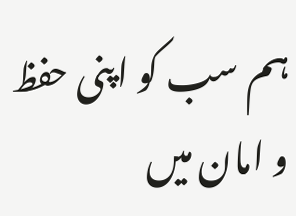ہم سب کو اپنی حفظ و امان میں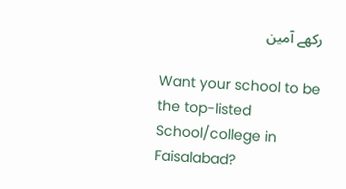رکھے آمین

Want your school to be the top-listed School/college in Faisalabad?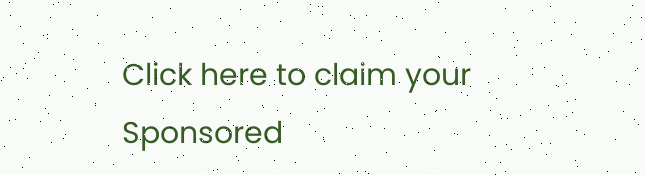Click here to claim your Sponsored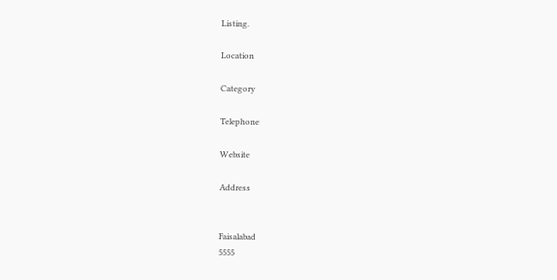Listing.

Location

Category

Telephone

Website

Address


Faisalabad
5555